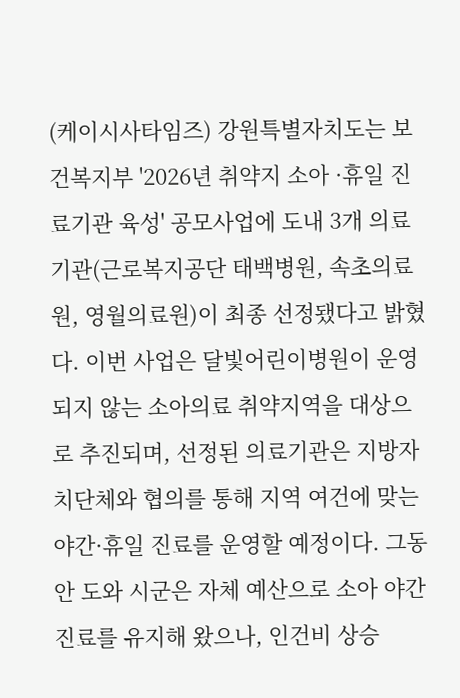(케이시사타임즈) 강원특별자치도는 보건복지부 '2026년 취약지 소아 ·휴일 진료기관 육성' 공모사업에 도내 3개 의료기관(근로복지공단 태백병원, 속초의료원, 영월의료원)이 최종 선정됐다고 밝혔다. 이번 사업은 달빛어린이병원이 운영되지 않는 소아의료 취약지역을 대상으로 추진되며, 선정된 의료기관은 지방자치단체와 협의를 통해 지역 여건에 맞는 야간·휴일 진료를 운영할 예정이다. 그동안 도와 시군은 자체 예산으로 소아 야간진료를 유지해 왔으나, 인건비 상승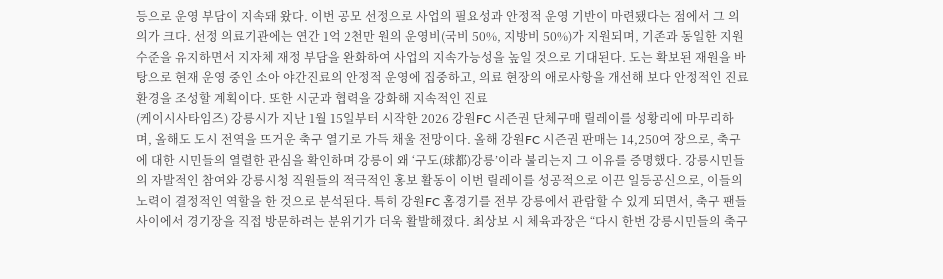등으로 운영 부담이 지속돼 왔다. 이번 공모 선정으로 사업의 필요성과 안정적 운영 기반이 마련됐다는 점에서 그 의의가 크다. 선정 의료기관에는 연간 1억 2천만 원의 운영비(국비 50%, 지방비 50%)가 지원되며, 기존과 동일한 지원 수준을 유지하면서 지자체 재정 부담을 완화하여 사업의 지속가능성을 높일 것으로 기대된다. 도는 확보된 재원을 바탕으로 현재 운영 중인 소아 야간진료의 안정적 운영에 집중하고, 의료 현장의 애로사항을 개선해 보다 안정적인 진료 환경을 조성할 계획이다. 또한 시군과 협력을 강화해 지속적인 진료
(케이시사타임즈) 강릉시가 지난 1월 15일부터 시작한 2026 강원FC 시즌권 단체구매 릴레이를 성황리에 마무리하며, 올해도 도시 전역을 뜨거운 축구 열기로 가득 채울 전망이다. 올해 강원FC 시즌권 판매는 14,250여 장으로, 축구에 대한 시민들의 열렬한 관심을 확인하며 강릉이 왜 ‘구도(球都)강릉’이라 불리는지 그 이유를 증명했다. 강릉시민들의 자발적인 참여와 강릉시청 직원들의 적극적인 홍보 활동이 이번 릴레이를 성공적으로 이끈 일등공신으로, 이들의 노력이 결정적인 역할을 한 것으로 분석된다. 특히 강원FC 홈경기를 전부 강릉에서 관람할 수 있게 되면서, 축구 팬들 사이에서 경기장을 직접 방문하려는 분위기가 더욱 활발해졌다. 최상보 시 체육과장은 “다시 한번 강릉시민들의 축구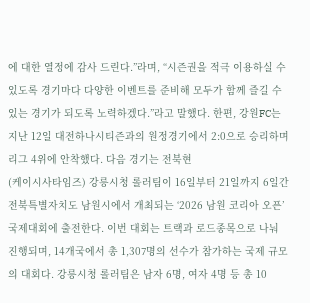에 대한 열정에 감사 드린다.”라며, “시즌권을 적극 이용하실 수 있도록 경기마다 다양한 이벤트를 준비해 모두가 함께 즐길 수 있는 경기가 되도록 노력하겠다.”라고 말했다. 한편, 강원FC는 지난 12일 대전하나시티즌과의 원정경기에서 2:0으로 승리하며 리그 4위에 안착했다. 다음 경기는 전북현
(케이시사타임즈) 강릉시청 롤러팀이 16일부터 21일까지 6일간 전북특별자치도 남원시에서 개최되는 ‘2026 남원 코리아 오픈’ 국제대회에 출전한다. 이번 대회는 트랙과 로드종목으로 나눠 진행되며, 14개국에서 총 1,307명의 선수가 참가하는 국제 규모의 대회다. 강릉시청 롤러팀은 남자 6명, 여자 4명 등 총 10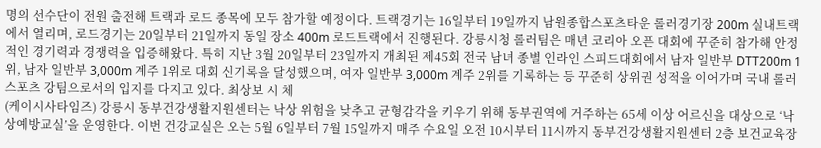명의 선수단이 전원 출전해 트랙과 로드 종목에 모두 참가할 예정이다. 트랙경기는 16일부터 19일까지 남원종합스포츠타운 롤러경기장 200m 실내트랙에서 열리며, 로드경기는 20일부터 21일까지 동일 장소 400m 로드트랙에서 진행된다. 강릉시청 롤러팀은 매년 코리아 오픈 대회에 꾸준히 참가해 안정적인 경기력과 경쟁력을 입증해왔다. 특히 지난 3월 20일부터 23일까지 개최된 제45회 전국 남녀 종별 인라인 스피드대회에서 남자 일반부 DTT200m 1위, 남자 일반부 3,000m 계주 1위로 대회 신기록을 달성했으며, 여자 일반부 3,000m 계주 2위를 기록하는 등 꾸준히 상위권 성적을 이어가며 국내 롤러 스포츠 강팀으로서의 입지를 다지고 있다. 최상보 시 체
(케이시사타임즈) 강릉시 동부건강생활지원센터는 낙상 위험을 낮추고 균형감각을 키우기 위해 동부권역에 거주하는 65세 이상 어르신을 대상으로 ‘낙상예방교실’을 운영한다. 이번 건강교실은 오는 5월 6일부터 7월 15일까지 매주 수요일 오전 10시부터 11시까지 동부건강생활지원센터 2층 보건교육장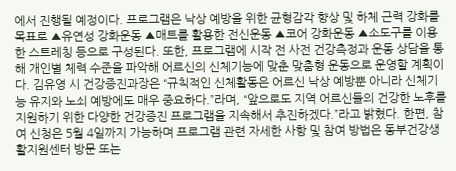에서 진행될 예정이다. 프로그램은 낙상 예방을 위한 균형감각 향상 및 하체 근력 강화를 목표로 ▲유연성 강화운동 ▲매트를 활용한 전신운동 ▲코어 강화운동 ▲소도구를 이용한 스트레칭 등으로 구성된다. 또한, 프로그램에 시작 전 사전 건강측정과 운동 상담을 통해 개인별 체력 수준을 파악해 어르신의 신체기능에 맞춘 맞춤형 운동으로 운영할 계획이다. 김유영 시 건강증진과장은 “규칙적인 신체활동은 어르신 낙상 예방뿐 아니라 신체기능 유지와 노쇠 예방에도 매우 중요하다.”라며, “앞으로도 지역 어르신들의 건강한 노후를 지원하기 위한 다양한 건강증진 프로그램을 지속해서 추진하겠다.”라고 밝혔다. 한편, 참여 신청은 5월 4일까지 가능하며 프로그램 관련 자세한 사항 및 참여 방법은 동부건강생활지원센터 방문 또는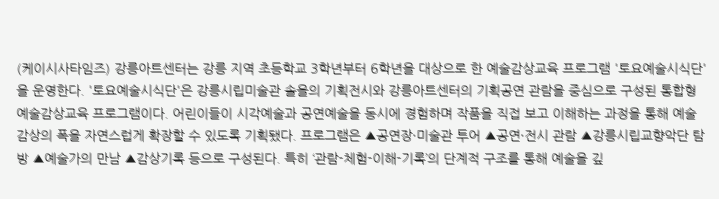(케이시사타임즈) 강릉아트센터는 강릉 지역 초등학교 3학년부터 6학년을 대상으로 한 예술감상교육 프로그램 '토요예술시식단'을 운영한다. '토요예술시식단'은 강릉시립미술관 솔올의 기획전시와 강릉아트센터의 기획공연 관람을 중심으로 구성된 통합형 예술감상교육 프로그램이다. 어린이들이 시각예술과 공연예술을 동시에 경험하며 작품을 직접 보고 이해하는 과정을 통해 예술 감상의 폭을 자연스럽게 확장할 수 있도록 기획됐다. 프로그램은 ▲공연장·미술관 투어 ▲공연·전시 관람 ▲강릉시립교향악단 탐방 ▲예술가의 만남 ▲감상기록 등으로 구성된다. 특히 ‘관람-체험-이해-기록’의 단계적 구조를 통해 예술을 깊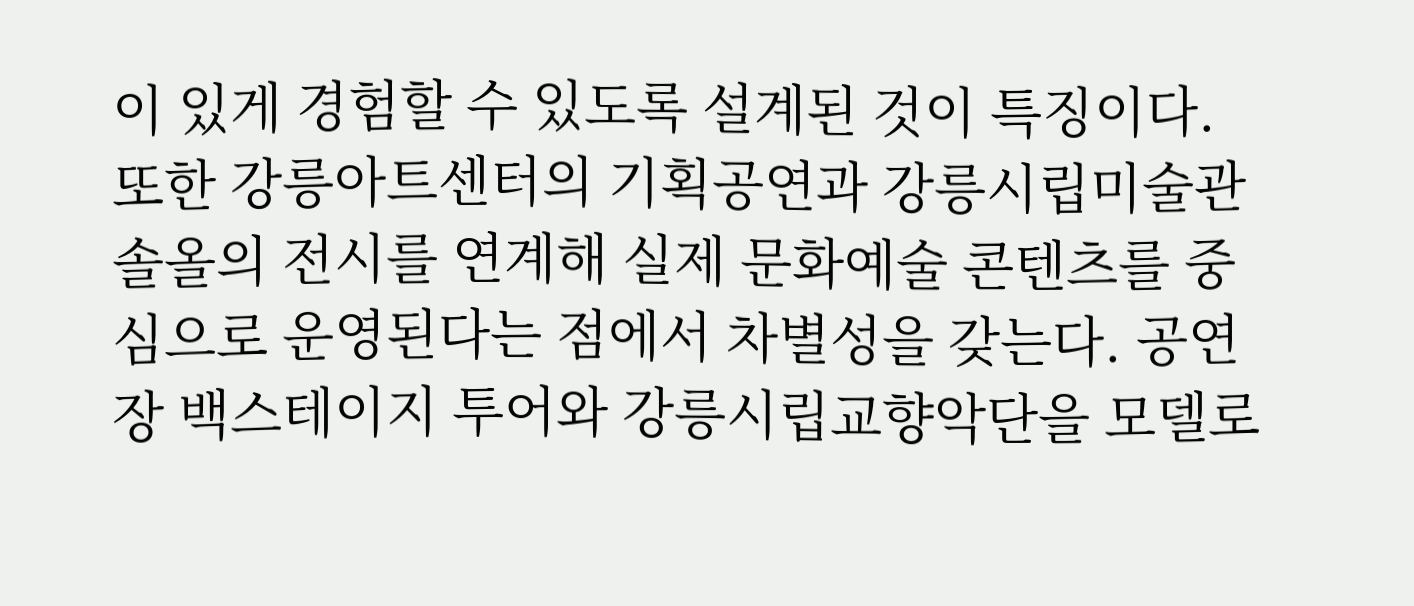이 있게 경험할 수 있도록 설계된 것이 특징이다. 또한 강릉아트센터의 기획공연과 강릉시립미술관 솔올의 전시를 연계해 실제 문화예술 콘텐츠를 중심으로 운영된다는 점에서 차별성을 갖는다. 공연장 백스테이지 투어와 강릉시립교향악단을 모델로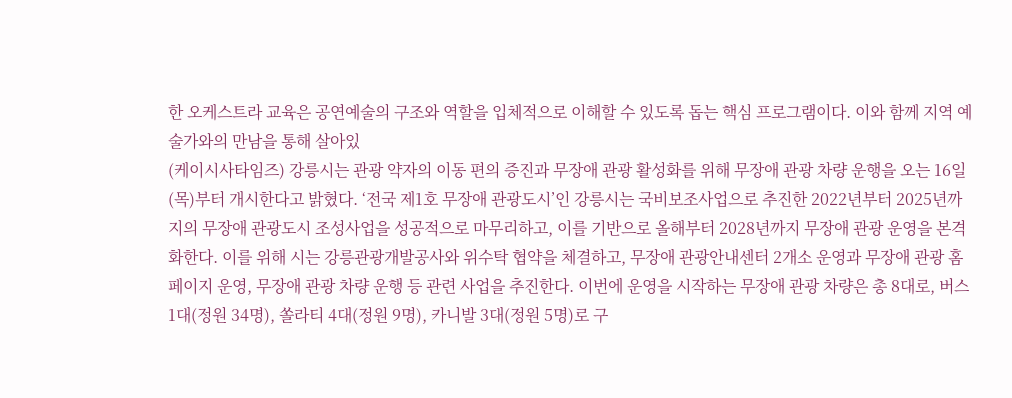한 오케스트라 교육은 공연예술의 구조와 역할을 입체적으로 이해할 수 있도록 돕는 핵심 프로그램이다. 이와 함께 지역 예술가와의 만남을 통해 살아있
(케이시사타임즈) 강릉시는 관광 약자의 이동 편의 증진과 무장애 관광 활성화를 위해 무장애 관광 차량 운행을 오는 16일(목)부터 개시한다고 밝혔다. ‘전국 제1호 무장애 관광도시’인 강릉시는 국비보조사업으로 추진한 2022년부터 2025년까지의 무장애 관광도시 조성사업을 성공적으로 마무리하고, 이를 기반으로 올해부터 2028년까지 무장애 관광 운영을 본격화한다. 이를 위해 시는 강릉관광개발공사와 위수탁 협약을 체결하고, 무장애 관광안내센터 2개소 운영과 무장애 관광 홈페이지 운영, 무장애 관광 차량 운행 등 관련 사업을 추진한다. 이번에 운영을 시작하는 무장애 관광 차량은 총 8대로, 버스 1대(정원 34명), 쏠라티 4대(정원 9명), 카니발 3대(정원 5명)로 구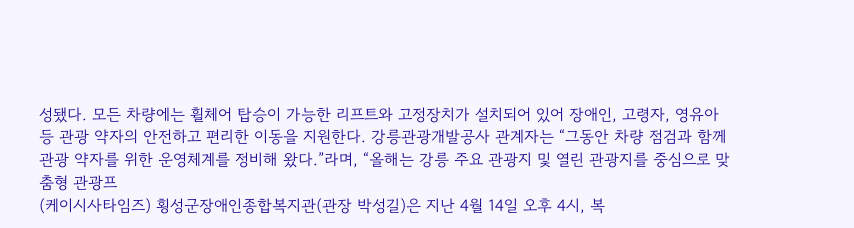성됐다. 모든 차량에는 휠체어 탑승이 가능한 리프트와 고정장치가 설치되어 있어 장애인, 고령자, 영유아 등 관광 약자의 안전하고 편리한 이동을 지원한다. 강릉관광개발공사 관계자는 “그동안 차량 점검과 함께 관광 약자를 위한 운영체계를 정비해 왔다.”라며, “올해는 강릉 주요 관광지 및 열린 관광지를 중심으로 맞춤형 관광프
(케이시사타임즈) 횡성군장애인종합복지관(관장 박성길)은 지난 4월 14일 오후 4시, 복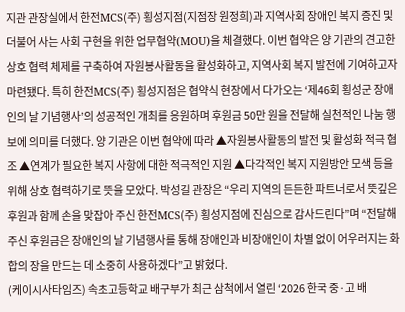지관 관장실에서 한전MCS(주) 횡성지점(지점장 원정희)과 지역사회 장애인 복지 증진 및 더불어 사는 사회 구현을 위한 업무협약(MOU)을 체결했다. 이번 협약은 양 기관의 견고한 상호 협력 체제를 구축하여 자원봉사활동을 활성화하고, 지역사회 복지 발전에 기여하고자 마련됐다. 특히 한전MCS(주) 횡성지점은 협약식 현장에서 다가오는 ‘제46회 횡성군 장애인의 날 기념행사’의 성공적인 개최를 응원하며 후원금 50만 원을 전달해 실천적인 나눔 행보에 의미를 더했다. 양 기관은 이번 협약에 따라 ▲자원봉사활동의 발전 및 활성화 적극 협조 ▲연계가 필요한 복지 사항에 대한 적극적인 지원 ▲다각적인 복지 지원방안 모색 등을 위해 상호 협력하기로 뜻을 모았다. 박성길 관장은 “우리 지역의 든든한 파트너로서 뜻깊은 후원과 함께 손을 맞잡아 주신 한전MCS(주) 횡성지점에 진심으로 감사드린다”며 “전달해주신 후원금은 장애인의 날 기념행사를 통해 장애인과 비장애인이 차별 없이 어우러지는 화합의 장을 만드는 데 소중히 사용하겠다”고 밝혔다.
(케이시사타임즈) 속초고등학교 배구부가 최근 삼척에서 열린 ‘2026 한국 중·고 배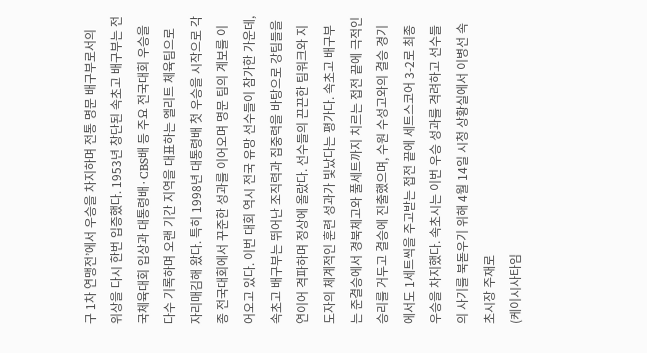구 1차 연맹전’에서 우승을 차지하며 전통 명문 배구부로서의 위상을 다시 한번 입증했다. 1953년 창단된 속초고 배구부는 전국체육대회 입상과 대통령배·CBS배 등 주요 전국대회 우승을 다수 기록하며 오랜 기간 지역을 대표하는 엘리트 체육팀으로 자리매김해 왔다. 특히 1998년 대통령배 첫 우승을 시작으로 각종 전국대회에서 꾸준한 성과를 이어오며 명문 팀의 계보를 이어오고 있다. 이번 대회 역시 전국 유망 선수들이 참가한 가운데, 속초고 배구부는 뛰어난 조직력과 집중력을 바탕으로 강팀들을 연이어 격파하며 정상에 올랐다. 선수들의 끈끈한 팀워크와 지도자의 체계적인 훈련 성과가 빛났다는 평가다. 속초고 배구부는 준결승에서 경북체고와 풀세트까지 치르는 접전 끝에 극적인 승리를 거두고 결승에 진출했으며, 수원 수성고와의 결승 경기에서도 1세트씩을 주고받는 접전 끝에 세트스코어 3-2로 최종 우승을 차지했다. 속초시는 이번 우승 성과를 격려하고 선수들의 사기를 북돋우기 위해 4월 14일 시청 상황실에서 이병선 속초시장 주재로
(케이시사타임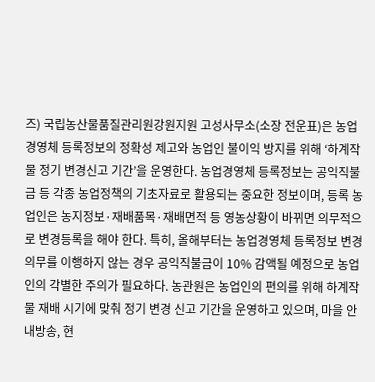즈) 국립농산물품질관리원강원지원 고성사무소(소장 전운표)은 농업경영체 등록정보의 정확성 제고와 농업인 불이익 방지를 위해 ‘하계작물 정기 변경신고 기간’을 운영한다. 농업경영체 등록정보는 공익직불금 등 각종 농업정책의 기초자료로 활용되는 중요한 정보이며, 등록 농업인은 농지정보·재배품목·재배면적 등 영농상황이 바뀌면 의무적으로 변경등록을 해야 한다. 특히, 올해부터는 농업경영체 등록정보 변경 의무를 이행하지 않는 경우 공익직불금이 10% 감액될 예정으로 농업인의 각별한 주의가 필요하다. 농관원은 농업인의 편의를 위해 하계작물 재배 시기에 맞춰 정기 변경 신고 기간을 운영하고 있으며, 마을 안내방송, 현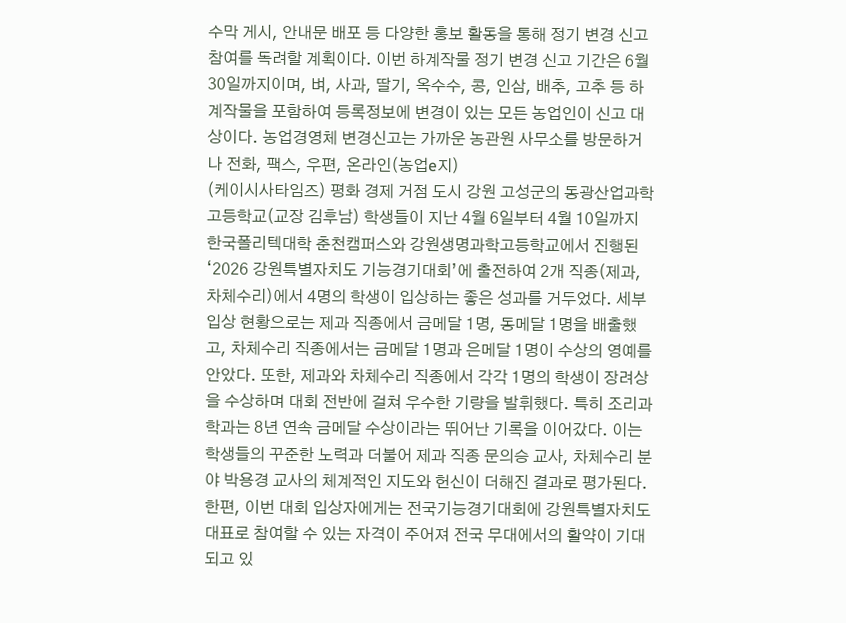수막 게시, 안내문 배포 등 다양한 홍보 활동을 통해 정기 변경 신고 참여를 독려할 계획이다. 이번 하계작물 정기 변경 신고 기간은 6월 30일까지이며, 벼, 사과, 딸기, 옥수수, 콩, 인삼, 배추, 고추 등 하계작물을 포함하여 등록정보에 변경이 있는 모든 농업인이 신고 대상이다. 농업경영체 변경신고는 가까운 농관원 사무소를 방문하거나 전화, 팩스, 우편, 온라인(농업e지)
(케이시사타임즈) 평화 경제 거점 도시 강원 고성군의 동광산업과학고등학교(교장 김후남) 학생들이 지난 4월 6일부터 4월 10일까지 한국폴리텍대학 춘천캠퍼스와 강원생명과학고등학교에서 진행된 ‘2026 강원특별자치도 기능경기대회’에 출전하여 2개 직종(제과, 차체수리)에서 4명의 학생이 입상하는 좋은 성과를 거두었다. 세부 입상 현황으로는 제과 직종에서 금메달 1명, 동메달 1명을 배출했고, 차체수리 직종에서는 금메달 1명과 은메달 1명이 수상의 영예를 안았다. 또한, 제과와 차체수리 직종에서 각각 1명의 학생이 장려상을 수상하며 대회 전반에 걸쳐 우수한 기량을 발휘했다. 특히 조리과학과는 8년 연속 금메달 수상이라는 뛰어난 기록을 이어갔다. 이는 학생들의 꾸준한 노력과 더불어 제과 직종 문의승 교사, 차체수리 분야 박용경 교사의 체계적인 지도와 헌신이 더해진 결과로 평가된다. 한편, 이번 대회 입상자에게는 전국기능경기대회에 강원특별자치도 대표로 참여할 수 있는 자격이 주어져 전국 무대에서의 활약이 기대되고 있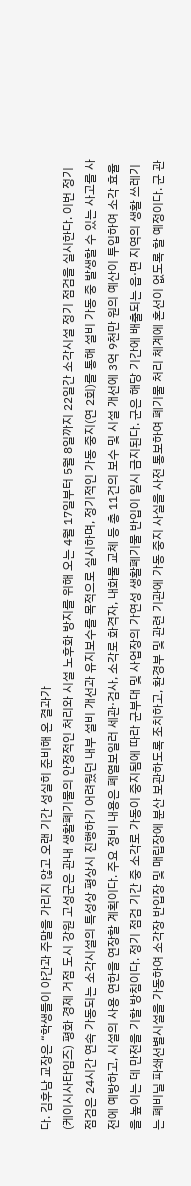다. 김후남 교장은 “학생들이 야간과 주말을 가리지 않고 오랜 기간 성실히 준비해 온 결과가
(케이시사타임즈) 평화 경제 거점 도시 강원 고성군은 관내 생활폐기물의 안정적인 처리와 시설 노후화 방지를 위해 오는 4월 17일부터 5월 8일까지 22일간 소각시설 정기 점검을 실시한다. 이번 정기 점검은 24시간 연속 가동되는 소각시설의 특성상 평상시 진행하기 어려웠던 내부 설비 개선과 유지보수를 목적으로 실시하며, 정기적인 가동 중지(연 2회)를 통해 설비 가동 중 발생할 수 있는 사고를 사전에 예방하고, 시설의 사용 연한을 연장할 계획이다. 주요 정비 내용은 폐열보일러 세관·검사, 소각로 화격자, 내화물 교체 등 총 11건의 보수 및 시설 개선에 3억 9천만 원의 예산이 투입하여 소각 효율을 높이는 데 만전을 기할 방침이다. 정기 점검 기간 중 소각로 가동이 중지됨에 따라 군부대 및 사업장의 가연성 생활폐기물 반입이 일시 금지된다. 군은 해당 기간에 배출되는 읍·면 지역의 생활 쓰레기는 폐비닐 파쇄선별시설을 가동하여 소각장 반입장 및 매립장에 분산 보관하도록 조치하고, 환경부 및 관련 기관에 가동 중지 사실을 사전 통보하여 폐기물 처리 체계에 혼선이 없도록 할 예정이다. 군 관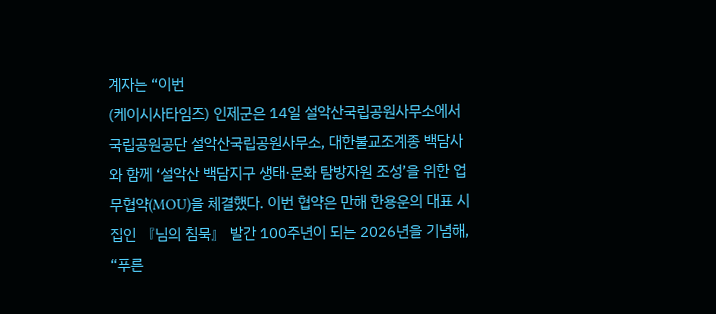계자는 “이번
(케이시사타임즈) 인제군은 14일 설악산국립공원사무소에서 국립공원공단 설악산국립공원사무소, 대한불교조계종 백담사와 함께 ‘설악산 백담지구 생태·문화 탐방자원 조성’을 위한 업무협약(MOU)을 체결했다. 이번 협약은 만해 한용운의 대표 시집인 『님의 침묵』 발간 100주년이 되는 2026년을 기념해, “푸른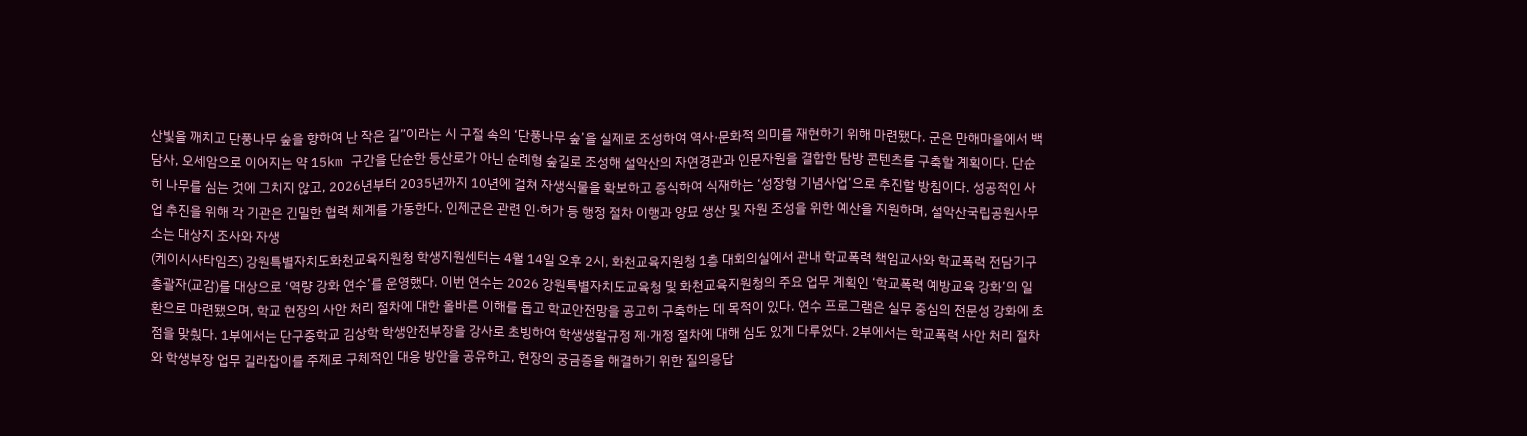산빛을 깨치고 단풍나무 숲을 향하여 난 작은 길”이라는 시 구절 속의 ‘단풍나무 숲’을 실제로 조성하여 역사·문화적 의미를 재현하기 위해 마련됐다. 군은 만해마을에서 백담사, 오세암으로 이어지는 약 15km 구간을 단순한 등산로가 아닌 순례형 숲길로 조성해 설악산의 자연경관과 인문자원을 결합한 탐방 콘텐츠를 구축할 계획이다. 단순히 나무를 심는 것에 그치지 않고, 2026년부터 2035년까지 10년에 걸쳐 자생식물을 확보하고 증식하여 식재하는 ‘성장형 기념사업’으로 추진할 방침이다. 성공적인 사업 추진을 위해 각 기관은 긴밀한 협력 체계를 가동한다. 인제군은 관련 인·허가 등 행정 절차 이행과 양묘 생산 및 자원 조성을 위한 예산을 지원하며, 설악산국립공원사무소는 대상지 조사와 자생
(케이시사타임즈) 강원특별자치도화천교육지원청 학생지원센터는 4월 14일 오후 2시, 화천교육지원청 1층 대회의실에서 관내 학교폭력 책임교사와 학교폭력 전담기구 총괄자(교감)를 대상으로 ‘역량 강화 연수’를 운영했다. 이번 연수는 2026 강원특별자치도교육청 및 화천교육지원청의 주요 업무 계획인 ‘학교폭력 예방교육 강화’의 일환으로 마련됐으며, 학교 현장의 사안 처리 절차에 대한 올바른 이해를 돕고 학교안전망을 공고히 구축하는 데 목적이 있다. 연수 프로그램은 실무 중심의 전문성 강화에 초점을 맞췄다. 1부에서는 단구중학교 김상학 학생안전부장을 강사로 초빙하여 학생생활규정 제·개정 절차에 대해 심도 있게 다루었다. 2부에서는 학교폭력 사안 처리 절차와 학생부장 업무 길라잡이를 주제로 구체적인 대응 방안을 공유하고, 현장의 궁금증을 해결하기 위한 질의응답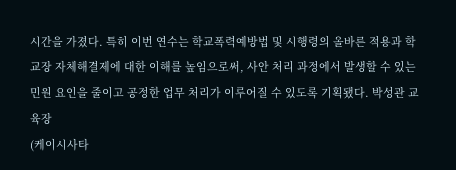시간을 가졌다. 특히 이번 연수는 학교폭력예방법 및 시행령의 올바른 적용과 학교장 자체해결제에 대한 이해를 높임으로써, 사안 처리 과정에서 발생할 수 있는 민원 요인을 줄이고 공정한 업무 처리가 이루어질 수 있도록 기획됐다. 박성관 교육장
(케이시사타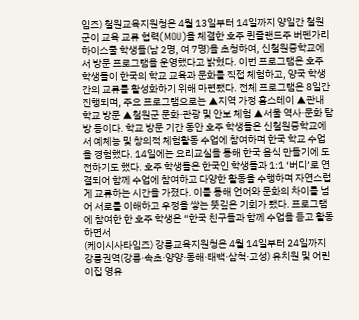임즈) 철원교육지원청은 4월 13일부터 14일까지 양일간 철원군이 교육 교류 협력(MOU)을 체결한 호주 퀸즐랜드주 버펜가리 하이스쿨 학생들(남 2명, 여 7명)을 초청하여, 신철원중학교에서 방문 프로그램을 운영했다고 밝혔다. 이번 프로그램은 호주 학생들이 한국의 학교 교육과 문화를 직접 체험하고, 양국 학생 간의 교류를 활성화하기 위해 마련됐다. 전체 프로그램은 8일간 진행되며, 주요 프로그램으로는 ▲지역 가정 홈스테이 ▲관내 학교 방문 ▲철원군 문화·관광 및 안보 체험 ▲서울 역사·문화 탐방 등이다. 학교 방문 기간 동안 호주 학생들은 신철원중학교에서 예체능 및 창의적 체험활동 수업에 참여하며 한국 학교 수업을 경험했다. 14일에는 요리교실을 통해 한국 음식 만들기에 도전하기도 했다. 호주 학생들은 한국인 학생들과 1:1 ‘버디’로 연결되어 함께 수업에 참여하고 다양한 활동을 수행하며 자연스럽게 교류하는 시간을 가졌다. 이를 통해 언어와 문화의 차이를 넘어 서로를 이해하고 우정을 쌓는 뜻깊은 기회가 됐다. 프로그램에 참여한 한 호주 학생은 “한국 친구들과 함께 수업을 듣고 활동하면서
(케이시사타임즈) 강릉교육지원청은 4월 14일부터 24일까지 강릉권역(강릉·속초·양양·동해·태백·삼척·고성) 유치원 및 어린이집 영유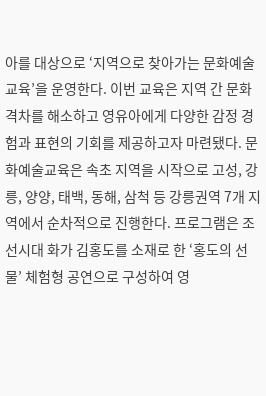아를 대상으로 ‘지역으로 찾아가는 문화예술 교육’을 운영한다. 이번 교육은 지역 간 문화 격차를 해소하고 영유아에게 다양한 감정 경험과 표현의 기회를 제공하고자 마련됐다. 문화예술교육은 속초 지역을 시작으로 고성, 강릉, 양양, 태백, 동해, 삼척 등 강릉권역 7개 지역에서 순차적으로 진행한다. 프로그램은 조선시대 화가 김홍도를 소재로 한 ‘홍도의 선물’ 체험형 공연으로 구성하여 영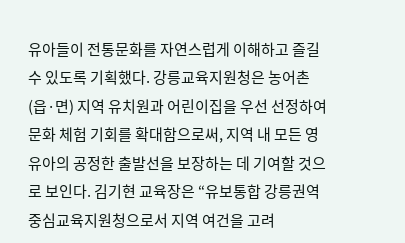유아들이 전통문화를 자연스럽게 이해하고 즐길 수 있도록 기획했다. 강릉교육지원청은 농어촌(읍·면) 지역 유치원과 어린이집을 우선 선정하여 문화 체험 기회를 확대함으로써, 지역 내 모든 영유아의 공정한 출발선을 보장하는 데 기여할 것으로 보인다. 김기현 교육장은 “유보통합 강릉권역중심교육지원청으로서 지역 여건을 고려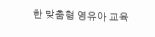한 맞춤형 영유아 교육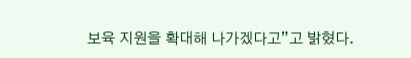보육 지원을 확대해 나가겠다고”고 밝혔다.